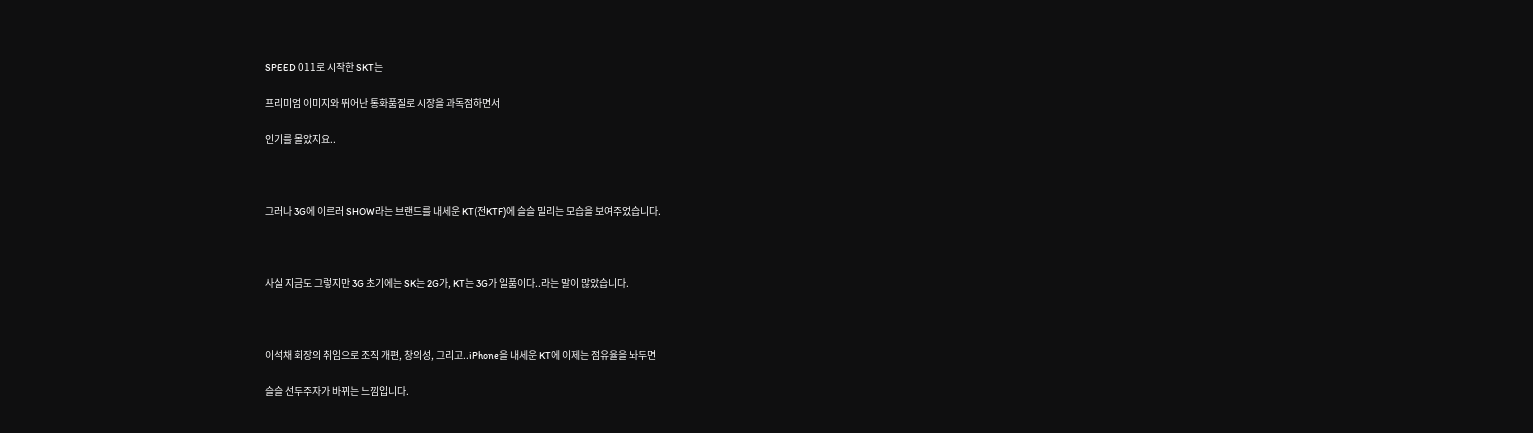SPEED 011로 시작한 SKT는

프리미엄 이미지와 뛰어난 통화품질로 시장을 과독점하면서

인기를 몰았지요..



그러나 3G에 이르러 SHOW라는 브랜드를 내세운 KT(전KTF)에 슬슬 밀리는 모습을 보여주었습니다.



사실 지금도 그렇지만 3G 초기에는 SK는 2G가, KT는 3G가 일품이다..라는 말이 많았습니다.



이석채 회장의 취임으로 조직 개편, 창의성, 그리고..iPhone을 내세운 KT에 이제는 점유율을 놔두면

슬슬 선두주자가 바뀌는 느낌입니다.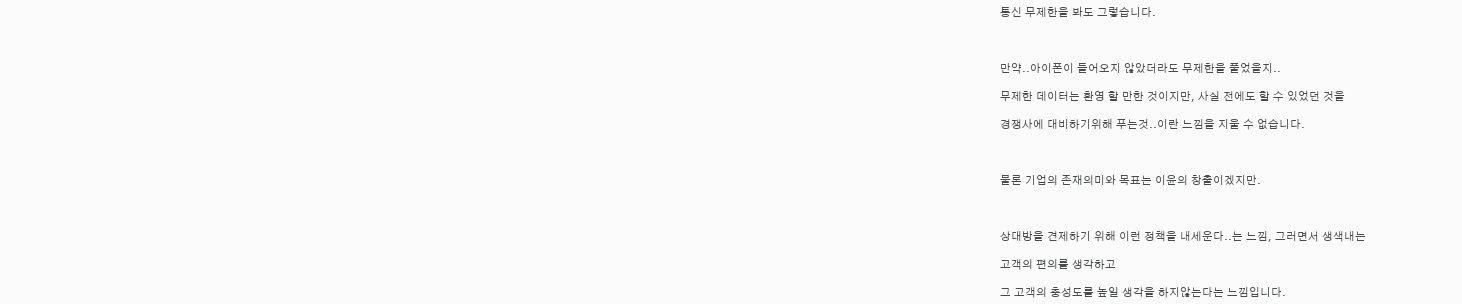통신 무제한을 봐도 그렇습니다.



만약..아이폰이 들어오지 않았더라도 무제한을 풀었을지..

무제한 데이터는 환영 할 만한 것이지만, 사실 전에도 할 수 있었던 것을

경쟁사에 대비하기위해 푸는것..이란 느낌을 지울 수 없습니다.



물론 기업의 존재의미와 목표는 이윤의 창출이겠지만.



상대방을 견제하기 위해 이런 정책을 내세운다..는 느낌, 그러면서 생색내는

고객의 편의를 생각하고

그 고객의 충성도를 높일 생각을 하지않는다는 느낌입니다.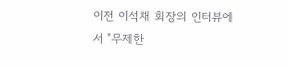이전 이석채 회장의 인터뷰에서 "무제한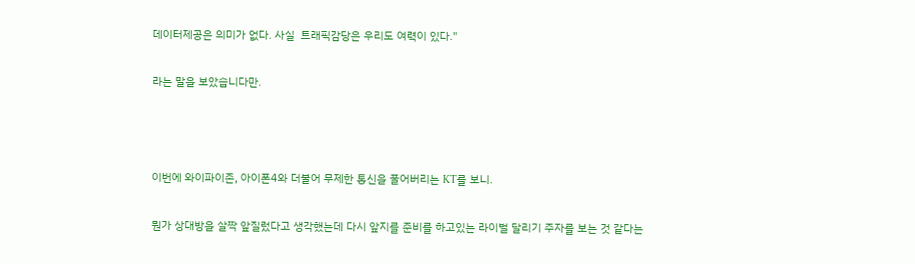데이터제공은 의미가 없다. 사실  트래픽감당은 우리도 여력이 있다."

라는 말을 보았습니다만.



이번에 와이파이존, 아이폰4와 더불어 무제한 통신을 풀어버리는 KT를 보니.

뭔가 상대방을 살짝 앞질렀다고 생각했는데 다시 앞지를 준비를 하고있는 라이벌 달리기 주자를 보는 것 같다는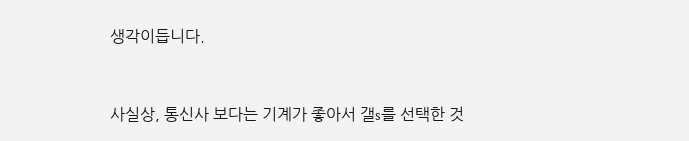생각이듭니다.



사실상, 통신사 보다는 기계가 좋아서 갤s를 선택한 것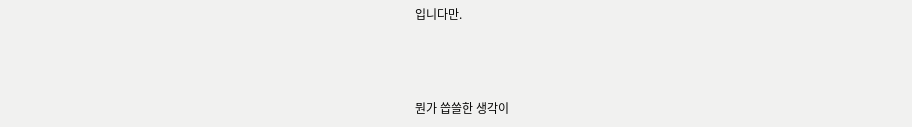입니다만.



뭔가 씁쓸한 생각이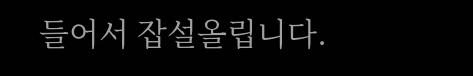들어서 잡설올립니다.